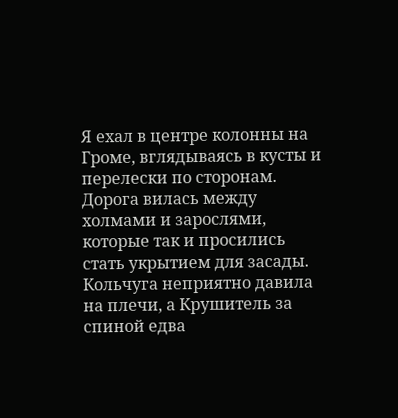Я ехал в центре колонны на Громе, вглядываясь в кусты и перелески по сторонам. Дорога вилась между холмами и зарослями, которые так и просились стать укрытием для засады. Кольчуга неприятно давила на плечи, а Крушитель за спиной едва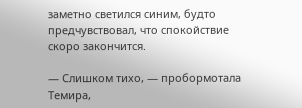заметно светился синим, будто предчувствовал, что спокойствие скоро закончится.

— Слишком тихо, — пробормотала Темира,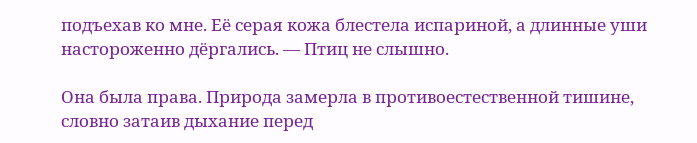подъехав ко мне. Её серая кожа блестела испариной, а длинные уши настороженно дёргались. — Птиц не слышно.

Она была права. Природа замерла в противоестественной тишине, словно затаив дыхание перед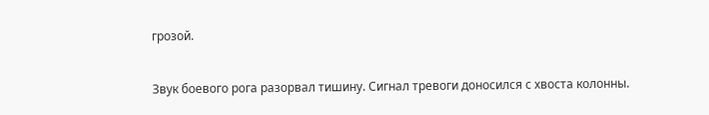грозой.

Звук боевого рога разорвал тишину. Сигнал тревоги доносился с хвоста колонны.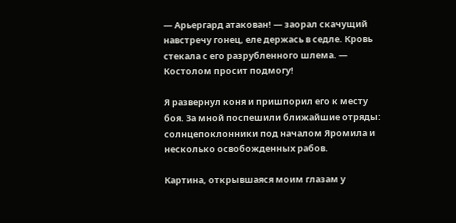— Арьергард атакован! — заорал скачущий навстречу гонец, еле держась в седле. Кровь стекала с его разрубленного шлема. — Костолом просит подмогу!

Я развернул коня и пришпорил его к месту боя. За мной поспешили ближайшие отряды: солнцепоклонники под началом Яромила и несколько освобожденных рабов.

Картина, открывшаяся моим глазам у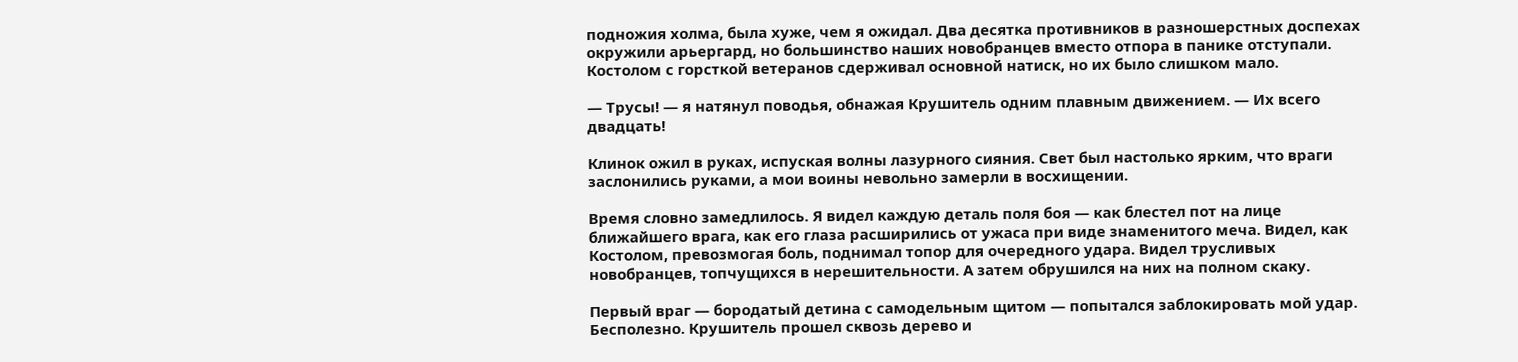подножия холма, была хуже, чем я ожидал. Два десятка противников в разношерстных доспехах окружили арьергард, но большинство наших новобранцев вместо отпора в панике отступали. Костолом с горсткой ветеранов сдерживал основной натиск, но их было слишком мало.

— Трусы! — я натянул поводья, обнажая Крушитель одним плавным движением. — Их всего двадцать!

Клинок ожил в руках, испуская волны лазурного сияния. Свет был настолько ярким, что враги заслонились руками, а мои воины невольно замерли в восхищении.

Время словно замедлилось. Я видел каждую деталь поля боя — как блестел пот на лице ближайшего врага, как его глаза расширились от ужаса при виде знаменитого меча. Видел, как Костолом, превозмогая боль, поднимал топор для очередного удара. Видел трусливых новобранцев, топчущихся в нерешительности. А затем обрушился на них на полном скаку.

Первый враг — бородатый детина с самодельным щитом — попытался заблокировать мой удар. Бесполезно. Крушитель прошел сквозь дерево и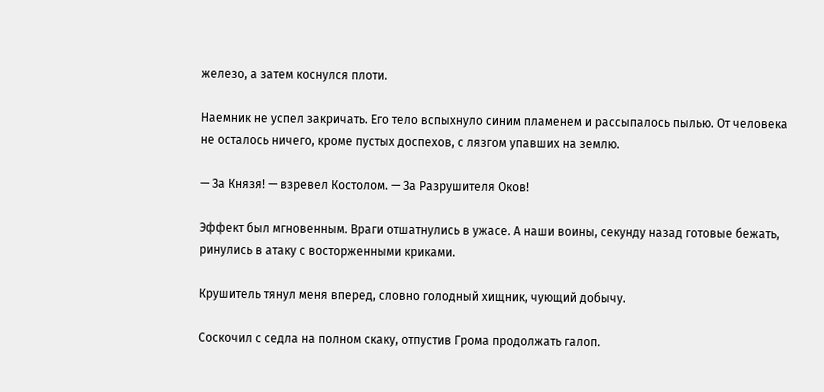железо, а затем коснулся плоти.

Наемник не успел закричать. Его тело вспыхнуло синим пламенем и рассыпалось пылью. От человека не осталось ничего, кроме пустых доспехов, с лязгом упавших на землю.

— За Князя! — взревел Костолом. — За Разрушителя Оков!

Эффект был мгновенным. Враги отшатнулись в ужасе. А наши воины, секунду назад готовые бежать, ринулись в атаку с восторженными криками.

Крушитель тянул меня вперед, словно голодный хищник, чующий добычу.

Соскочил с седла на полном скаку, отпустив Грома продолжать галоп.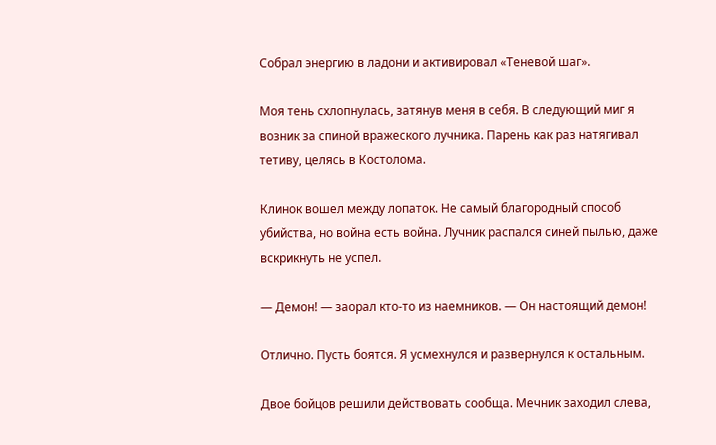Собрал энергию в ладони и активировал «Теневой шаг».

Моя тень схлопнулась, затянув меня в себя. В следующий миг я возник за спиной вражеского лучника. Парень как раз натягивал тетиву, целясь в Костолома.

Клинок вошел между лопаток. Не самый благородный способ убийства, но война есть война. Лучник распался синей пылью, даже вскрикнуть не успел.

— Демон! — заорал кто-то из наемников. — Он настоящий демон!

Отлично. Пусть боятся. Я усмехнулся и развернулся к остальным.

Двое бойцов решили действовать сообща. Мечник заходил слева,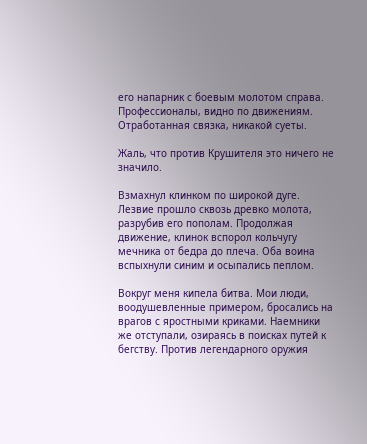его напарник с боевым молотом справа. Профессионалы, видно по движениям. Отработанная связка, никакой суеты.

Жаль, что против Крушителя это ничего не значило.

Взмахнул клинком по широкой дуге. Лезвие прошло сквозь древко молота, разрубив его пополам. Продолжая движение, клинок вспорол кольчугу мечника от бедра до плеча. Оба воина вспыхнули синим и осыпались пеплом.

Вокруг меня кипела битва. Мои люди, воодушевленные примером, бросались на врагов с яростными криками. Наемники же отступали, озираясь в поисках путей к бегству. Против легендарного оружия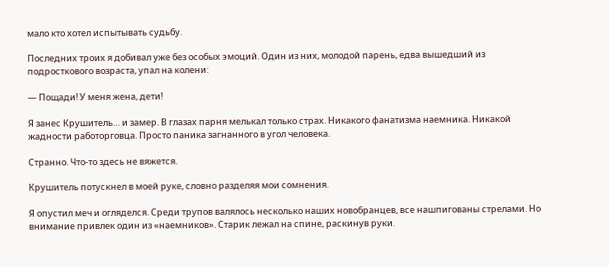мало кто хотел испытывать судьбу.

Последних троих я добивал уже без особых эмоций. Один из них, молодой парень, едва вышедший из подросткового возраста, упал на колени:

— Пощади! У меня жена, дети!

Я занес Крушитель… и замер. В глазах парня мелькал только страх. Никакого фанатизма наемника. Никакой жадности работорговца. Просто паника загнанного в угол человека.

Странно. Что-то здесь не вяжется.

Крушитель потускнел в моей руке, словно разделяя мои сомнения.

Я опустил меч и огляделся. Среди трупов валялось несколько наших новобранцев, все нашпигованы стрелами. Но внимание привлек один из «наемников». Старик лежал на спине, раскинув руки.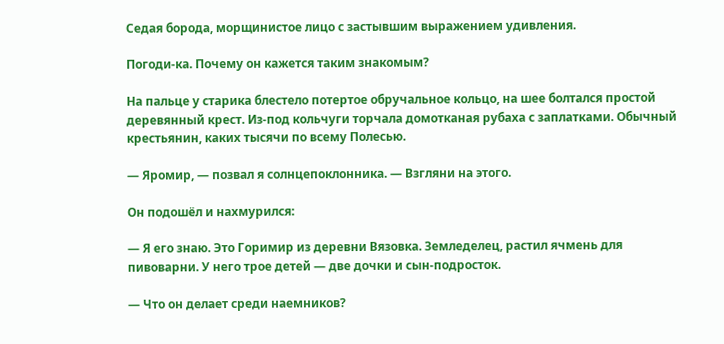Седая борода, морщинистое лицо с застывшим выражением удивления.

Погоди-ка. Почему он кажется таким знакомым?

На пальце у старика блестело потертое обручальное кольцо, на шее болтался простой деревянный крест. Из-под кольчуги торчала домотканая рубаха с заплатками. Обычный крестьянин, каких тысячи по всему Полесью.

— Яромир, — позвал я солнцепоклонника. — Взгляни на этого.

Он подошёл и нахмурился:

— Я его знаю. Это Горимир из деревни Вязовка. Земледелец, растил ячмень для пивоварни. У него трое детей — две дочки и сын-подросток.

— Что он делает среди наемников?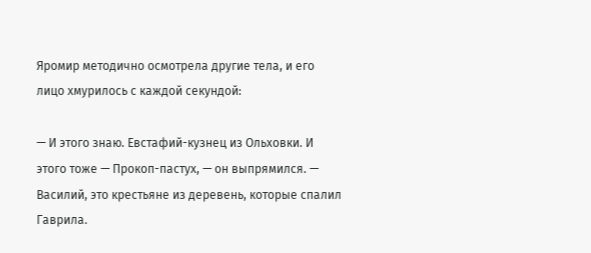Яромир методично осмотрела другие тела, и его лицо хмурилось с каждой секундой:

— И этого знаю. Евстафий-кузнец из Ольховки. И этого тоже — Прокоп-пастух, — он выпрямился. — Василий, это крестьяне из деревень, которые спалил Гаврила.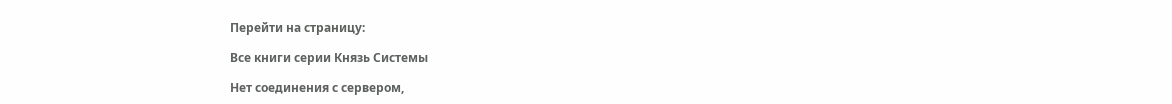Перейти на страницу:

Все книги серии Князь Системы

Нет соединения с сервером,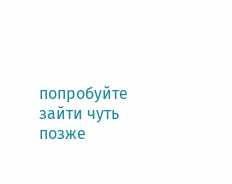попробуйте зайти чуть позже